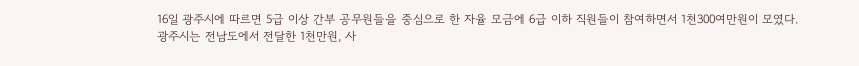16일 광주시에 따르면 5급 이상 간부 공무원들을 중심으로 한 자율 모금에 6급 이하 직원들이 참여하면서 1천300여만원이 모였다.
광주시는 전남도에서 전달한 1천만원, 사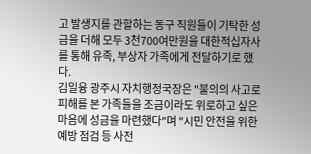고 발생지를 관할하는 동구 직원들이 기탁한 성금을 더해 모두 3천700여만원을 대한적십자사를 통해 유족, 부상자 가족에게 전달하기로 했다.
김일융 광주시 자치행정국장은 "불의의 사고로 피해를 본 가족들을 조금이라도 위로하고 싶은 마음에 성금을 마련했다"며 "시민 안전을 위한 예방 점검 등 사전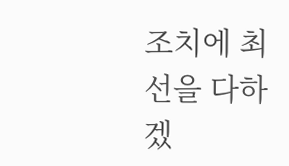조치에 최선을 다하겠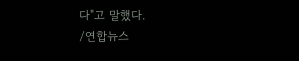다"고 말했다.
/연합뉴스